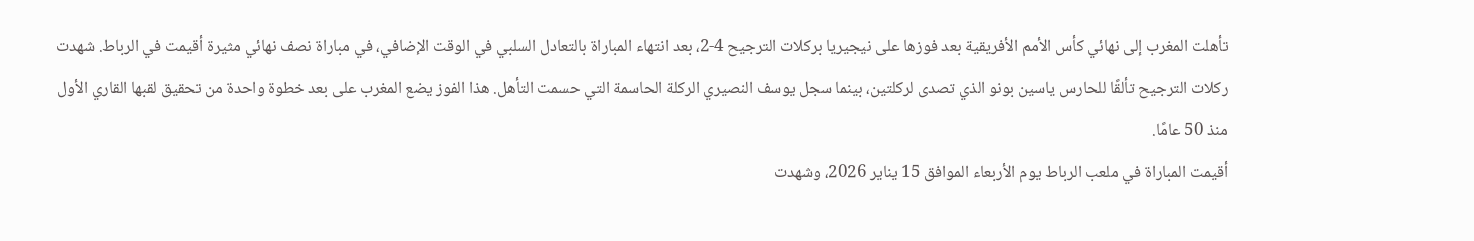تأهلت المغرب إلى نهائي كأس الأمم الأفريقية بعد فوزها على نيجيريا بركلات الترجيح 4-2، بعد انتهاء المباراة بالتعادل السلبي في الوقت الإضافي، في مباراة نصف نهائي مثيرة أقيمت في الرباط. شهدت ركلات الترجيح تألقًا للحارس ياسين بونو الذي تصدى لركلتين، بينما سجل يوسف النصيري الركلة الحاسمة التي حسمت التأهل. هذا الفوز يضع المغرب على بعد خطوة واحدة من تحقيق لقبها القاري الأول منذ 50 عامًا.
أقيمت المباراة في ملعب الرباط يوم الأربعاء الموافق 15 يناير 2026، وشهدت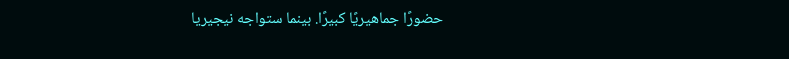حضورًا جماهيريًا كبيرًا. بينما ستواجه نيجيريا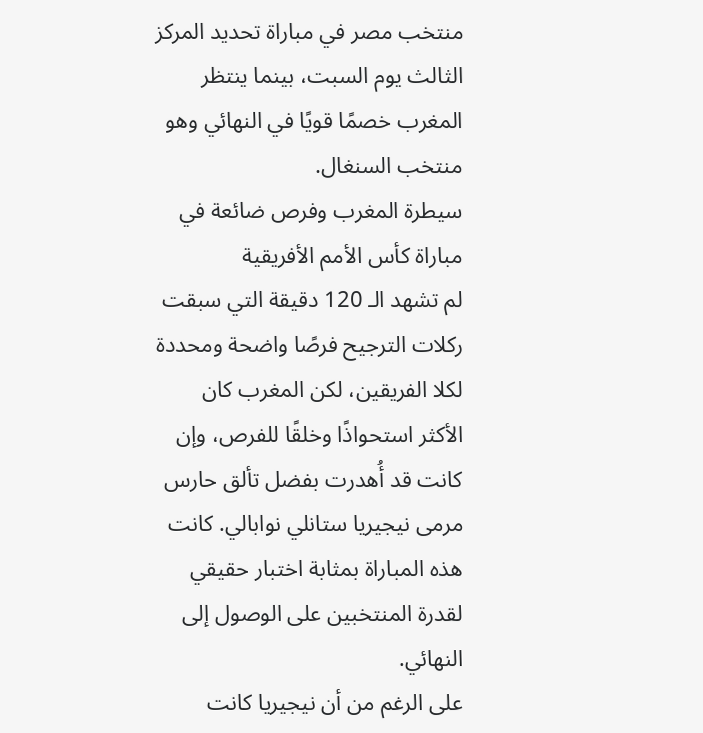منتخب مصر في مباراة تحديد المركز الثالث يوم السبت، بينما ينتظر المغرب خصمًا قويًا في النهائي وهو منتخب السنغال.
سيطرة المغرب وفرص ضائعة في مباراة كأس الأمم الأفريقية
لم تشهد الـ 120 دقيقة التي سبقت ركلات الترجيح فرصًا واضحة ومحددة لكلا الفريقين، لكن المغرب كان الأكثر استحواذًا وخلقًا للفرص، وإن كانت قد أُهدرت بفضل تألق حارس مرمى نيجيريا ستانلي نوابالي. كانت هذه المباراة بمثابة اختبار حقيقي لقدرة المنتخبين على الوصول إلى النهائي.
على الرغم من أن نيجيريا كانت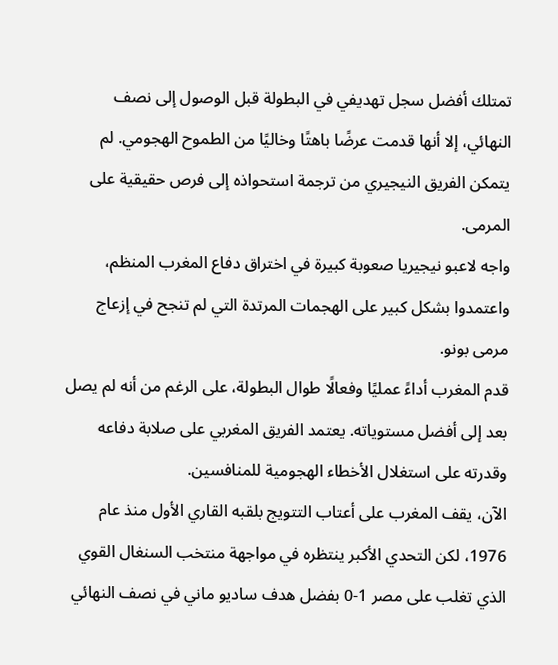تمتلك أفضل سجل تهديفي في البطولة قبل الوصول إلى نصف النهائي، إلا أنها قدمت عرضًا باهتًا وخاليًا من الطموح الهجومي. لم يتمكن الفريق النيجيري من ترجمة استحواذه إلى فرص حقيقية على المرمى.
واجه لاعبو نيجيريا صعوبة كبيرة في اختراق دفاع المغرب المنظم، واعتمدوا بشكل كبير على الهجمات المرتدة التي لم تنجح في إزعاج مرمى بونو.
قدم المغرب أداءً عمليًا وفعالًا طوال البطولة، على الرغم من أنه لم يصل بعد إلى أفضل مستوياته. يعتمد الفريق المغربي على صلابة دفاعه وقدرته على استغلال الأخطاء الهجومية للمنافسين.
الآن، يقف المغرب على أعتاب التتويج بلقبه القاري الأول منذ عام 1976، لكن التحدي الأكبر ينتظره في مواجهة منتخب السنغال القوي الذي تغلب على مصر 1-0 بفضل هدف ساديو ماني في نصف النهائي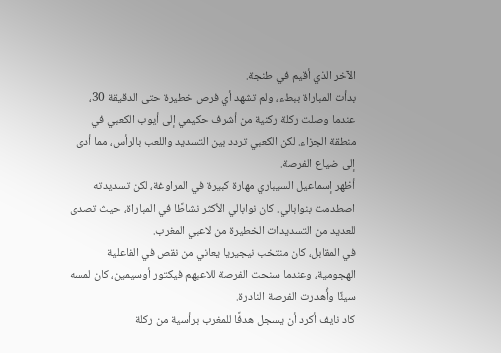الآخر الذي أقيم في طنجة.
بدأت المباراة ببطء، ولم تشهد أي فرص خطيرة حتى الدقيقة 30، عندما وصلت ركلة ركنية من أشرف حكيمي إلى أيوب الكعبي في منطقة الجزاء. لكن الكعبي تردد بين التسديد واللعب بالرأس، مما أدى إلى ضياع الفرصة.
أظهر إسماعيل السيباري مهارة كبيرة في المراوغة، لكن تسديدته اصطدمت بنوابالي. كان نوابالي الأكثر نشاطًا في المباراة، حيث تصدى للعديد من التسديدات الخطيرة من لاعبي المغرب.
في المقابل، كان منتخب نيجيريا يعاني من نقص في الفاعلية الهجومية، وعندما سنحت الفرصة للاعبهم فيكتور أوسيمين، كان لمسه سيئًا وأُهدرت الفرصة النادرة.
كاد نايف أكرد أن يسجل هدفًا للمغرب برأسية من ركلة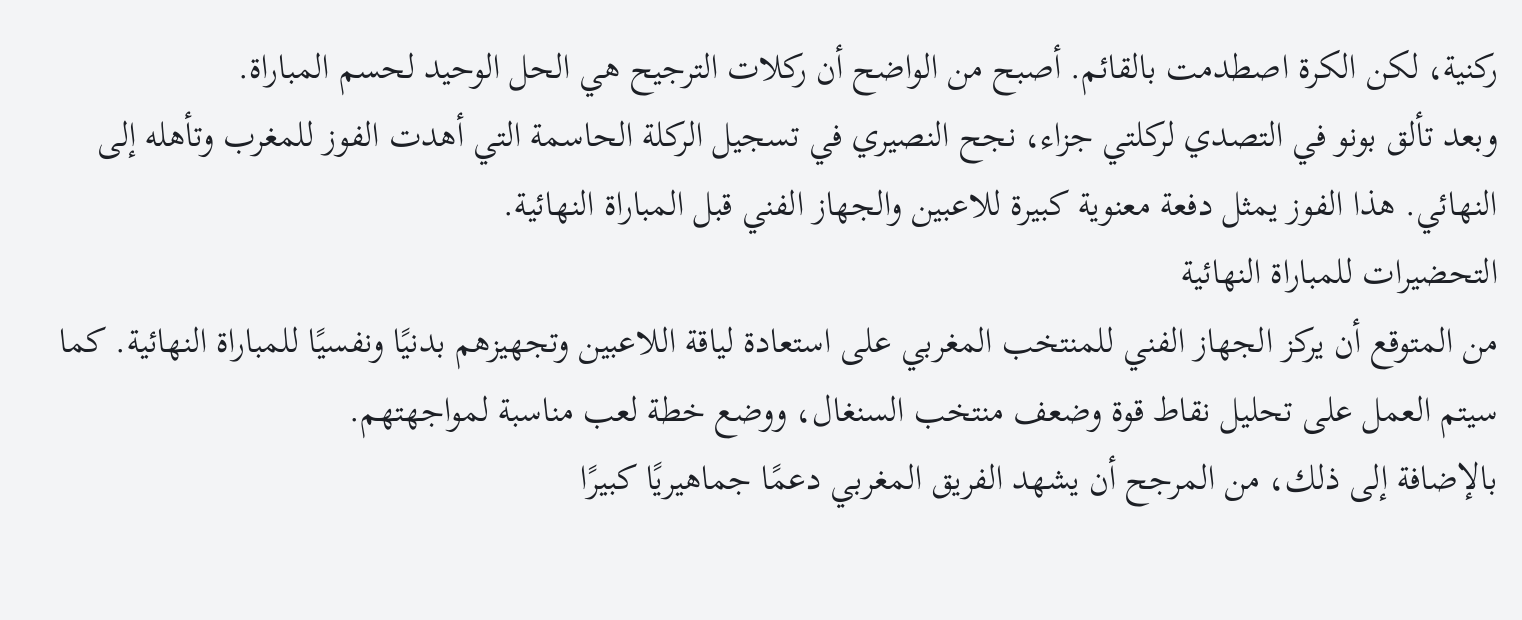ركنية، لكن الكرة اصطدمت بالقائم. أصبح من الواضح أن ركلات الترجيح هي الحل الوحيد لحسم المباراة.
وبعد تألق بونو في التصدي لركلتي جزاء، نجح النصيري في تسجيل الركلة الحاسمة التي أهدت الفوز للمغرب وتأهله إلى النهائي. هذا الفوز يمثل دفعة معنوية كبيرة للاعبين والجهاز الفني قبل المباراة النهائية.
التحضيرات للمباراة النهائية
من المتوقع أن يركز الجهاز الفني للمنتخب المغربي على استعادة لياقة اللاعبين وتجهيزهم بدنيًا ونفسيًا للمباراة النهائية. كما سيتم العمل على تحليل نقاط قوة وضعف منتخب السنغال، ووضع خطة لعب مناسبة لمواجهتهم.
بالإضافة إلى ذلك، من المرجح أن يشهد الفريق المغربي دعمًا جماهيريًا كبيرًا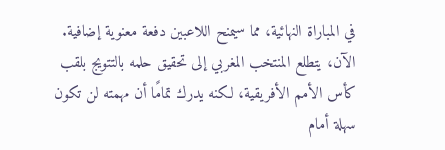في المباراة النهائية، مما سيمنح اللاعبين دفعة معنوية إضافية.
الآن، يتطلع المنتخب المغربي إلى تحقيق حلمه بالتتويج بلقب كأس الأمم الأفريقية، لكنه يدرك تمامًا أن مهمته لن تكون سهلة أمام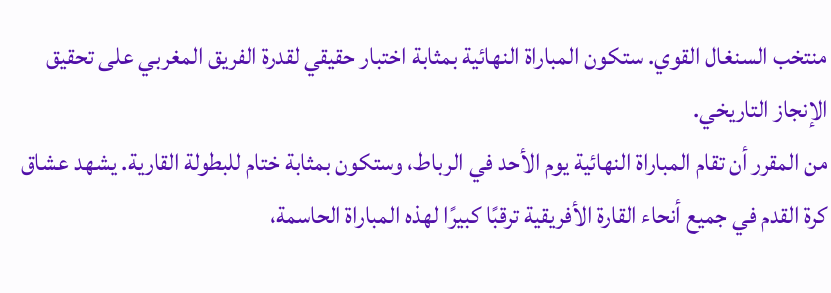منتخب السنغال القوي. ستكون المباراة النهائية بمثابة اختبار حقيقي لقدرة الفريق المغربي على تحقيق الإنجاز التاريخي.
من المقرر أن تقام المباراة النهائية يوم الأحد في الرباط، وستكون بمثابة ختام للبطولة القارية. يشهد عشاق كرة القدم في جميع أنحاء القارة الأفريقية ترقبًا كبيرًا لهذه المباراة الحاسمة،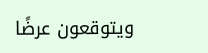ويتوقعون عرضًا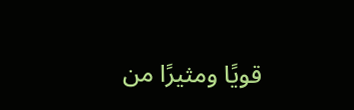قويًا ومثيرًا من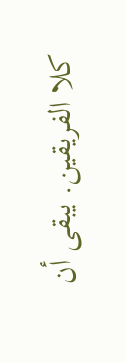كلا الفريقين. يبقى أن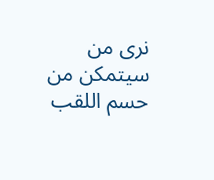نرى من سيتمكن من حسم اللقب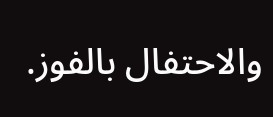والاحتفال بالفوز.